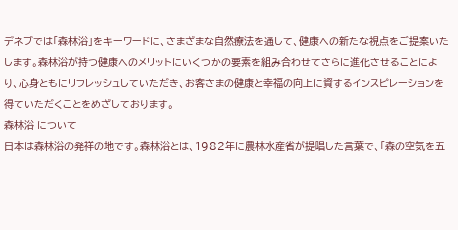デネブでは「森林浴」をキーワードに、さまざまな自然療法を通して、健康への新たな視点をご提案いたします。森林浴が持つ健康へのメリットにいくつかの要素を組み合わせてさらに進化させることにより、心身ともにリフレッシュしていただき、お客さまの健康と幸福の向上に資するインスピレーションを得ていただくことをめざしております。
森林浴 について
日本は森林浴の発祥の地です。森林浴とは、1982年に農林水産省が提唱した言葉で、「森の空気を五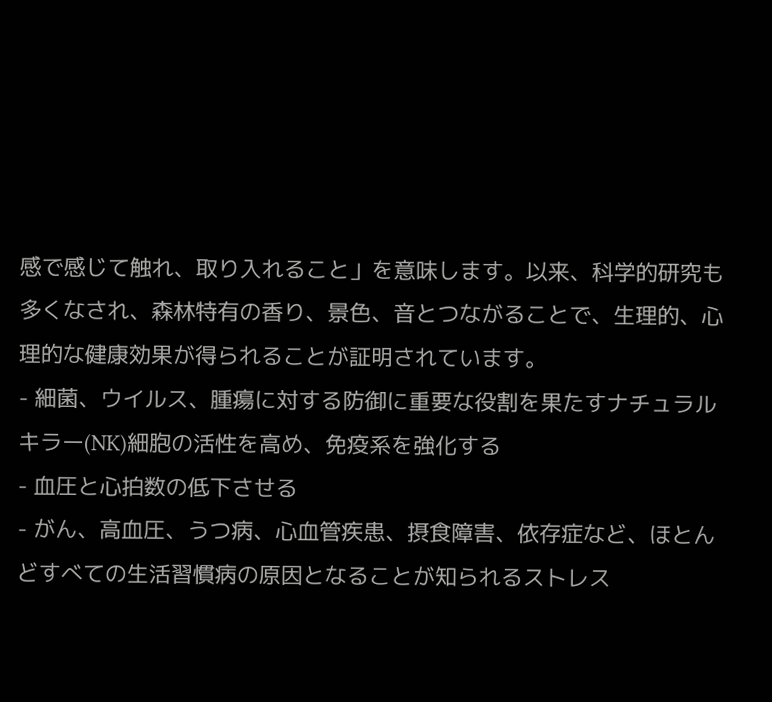感で感じて触れ、取り入れること」を意味します。以来、科学的研究も多くなされ、森林特有の香り、景色、音とつながることで、生理的、心理的な健康効果が得られることが証明されています。
- 細菌、ウイルス、腫瘍に対する防御に重要な役割を果たすナチュラルキラー(NK)細胞の活性を高め、免疫系を強化する
- 血圧と心拍数の低下させる
- がん、高血圧、うつ病、心血管疾患、摂食障害、依存症など、ほとんどすべての生活習慣病の原因となることが知られるストレス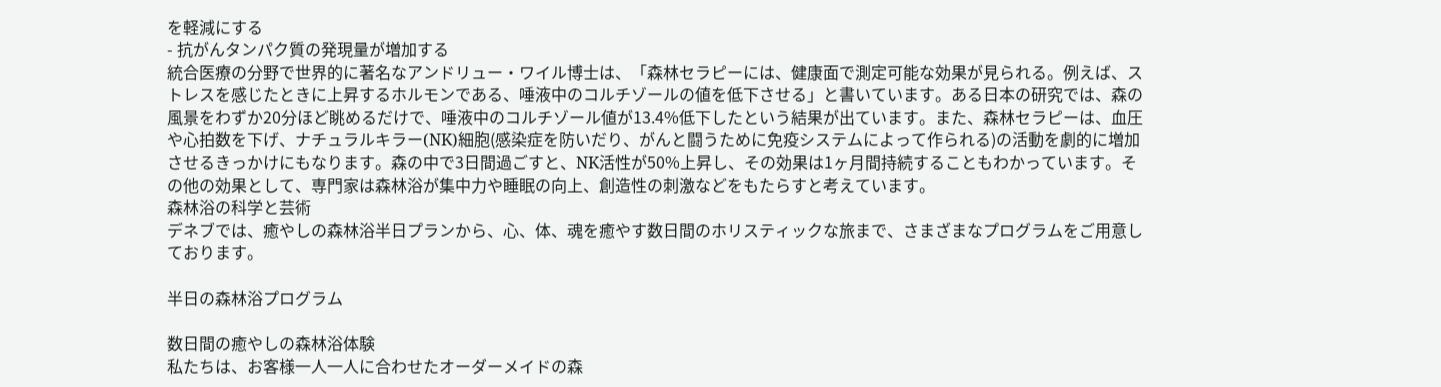を軽減にする
- 抗がんタンパク質の発現量が増加する
統合医療の分野で世界的に著名なアンドリュー・ワイル博士は、「森林セラピーには、健康面で測定可能な効果が見られる。例えば、ストレスを感じたときに上昇するホルモンである、唾液中のコルチゾールの値を低下させる」と書いています。ある日本の研究では、森の風景をわずか20分ほど眺めるだけで、唾液中のコルチゾール値が13.4%低下したという結果が出ています。また、森林セラピーは、血圧や心拍数を下げ、ナチュラルキラー(NK)細胞(感染症を防いだり、がんと闘うために免疫システムによって作られる)の活動を劇的に増加させるきっかけにもなります。森の中で3日間過ごすと、NK活性が50%上昇し、その効果は1ヶ月間持続することもわかっています。その他の効果として、専門家は森林浴が集中力や睡眠の向上、創造性の刺激などをもたらすと考えています。
森林浴の科学と芸術
デネブでは、癒やしの森林浴半日プランから、心、体、魂を癒やす数日間のホリスティックな旅まで、さまざまなプログラムをご用意しております。

半日の森林浴プログラム

数日間の癒やしの森林浴体験
私たちは、お客様一人一人に合わせたオーダーメイドの森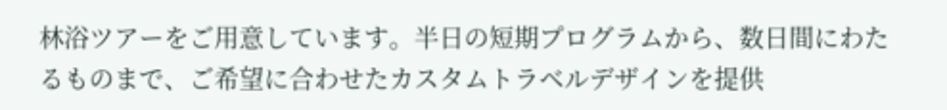林浴ツアーをご用意しています。半日の短期プログラムから、数日間にわたるものまで、ご希望に合わせたカスタムトラベルデザインを提供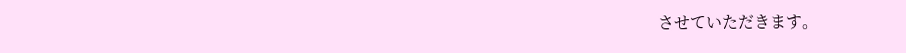させていただきます。